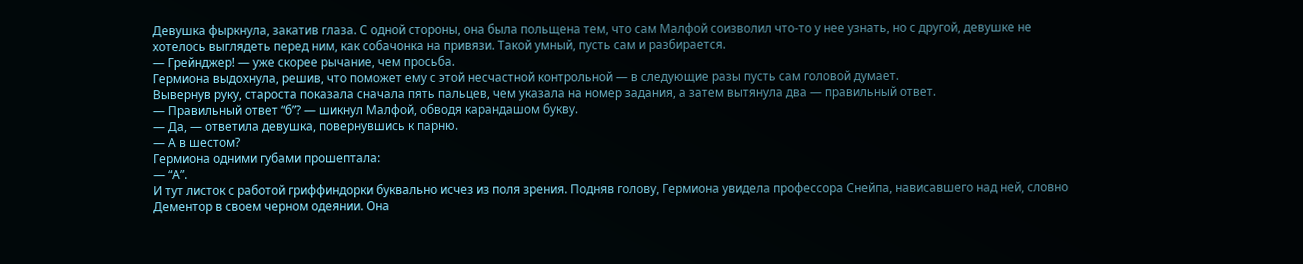Девушка фыркнула, закатив глаза. С одной стороны, она была польщена тем, что сам Малфой соизволил что-то у нее узнать, но с другой, девушке не хотелось выглядеть перед ним, как собачонка на привязи. Такой умный, пусть сам и разбирается.
— Грейнджер! — уже скорее рычание, чем просьба.
Гермиона выдохнула, решив, что поможет ему с этой несчастной контрольной — в следующие разы пусть сам головой думает.
Вывернув руку, староста показала сначала пять пальцев, чем указала на номер задания, а затем вытянула два — правильный ответ.
— Правильный ответ “б”? — шикнул Малфой, обводя карандашом букву.
— Да, — ответила девушка, повернувшись к парню.
— А в шестом?
Гермиона одними губами прошептала:
— “А”.
И тут листок с работой гриффиндорки буквально исчез из поля зрения. Подняв голову, Гермиона увидела профессора Снейпа, нависавшего над ней, словно Дементор в своем черном одеянии. Она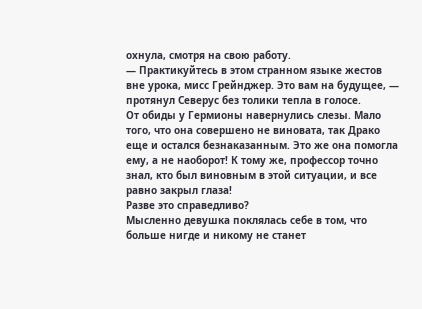охнула, смотря на свою работу.
— Практикуйтесь в этом странном языке жестов вне урока, мисс Грейнджер. Это вам на будущее, — протянул Северус без толики тепла в голосе.
От обиды у Гермионы навернулись слезы. Мало того, что она совершено не виновата, так Драко еще и остался безнаказанным. Это же она помогла ему, а не наоборот! К тому же, профессор точно знал, кто был виновным в этой ситуации, и все равно закрыл глаза!
Разве это справедливо?
Мысленно девушка поклялась себе в том, что больше нигде и никому не станет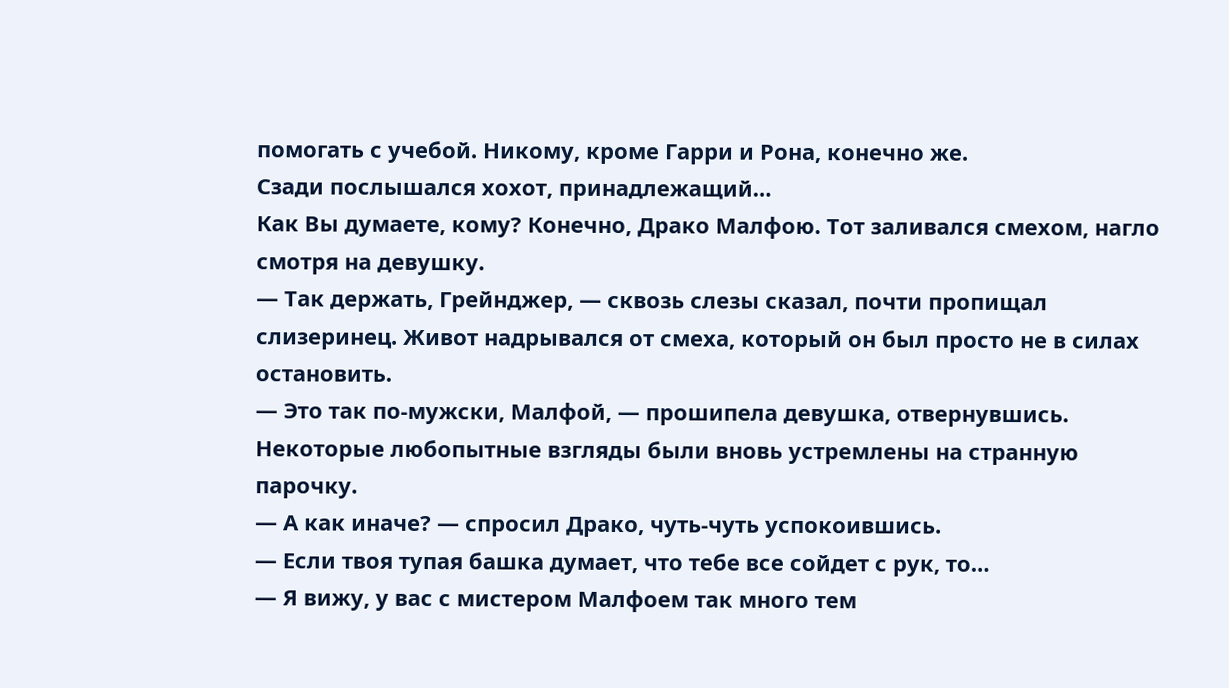помогать с учебой. Никому, кроме Гарри и Рона, конечно же.
Сзади послышался хохот, принадлежащий…
Как Вы думаете, кому? Конечно, Драко Малфою. Тот заливался смехом, нагло смотря на девушку.
— Так держать, Грейнджер, — сквозь слезы сказал, почти пропищал слизеринец. Живот надрывался от смеха, который он был просто не в силах остановить.
— Это так по-мужски, Малфой, — прошипела девушка, отвернувшись.
Некоторые любопытные взгляды были вновь устремлены на странную парочку.
— А как иначе? — спросил Драко, чуть-чуть успокоившись.
— Если твоя тупая башка думает, что тебе все сойдет с рук, то…
— Я вижу, у вас с мистером Малфоем так много тем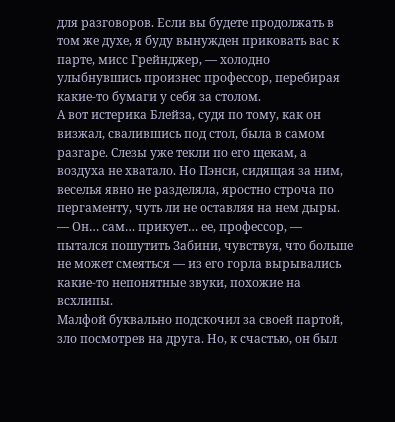для разговоров. Если вы будете продолжать в том же духе, я буду вынужден приковать вас к парте, мисс Грейнджер, — холодно улыбнувшись произнес профессор, перебирая какие-то бумаги у себя за столом.
А вот истерика Блейза, судя по тому, как он визжал, свалившись под стол, была в самом разгаре. Слезы уже текли по его щекам, а воздуха не хватало. Но Пэнси, сидящая за ним, веселья явно не разделяла, яростно строча по пергаменту, чуть ли не оставляя на нем дыры.
— Он… сам… прикует… ее, профессор, — пытался пошутить Забини, чувствуя, что больше не может смеяться — из его горла вырывались какие-то непонятные звуки, похожие на всхлипы.
Малфой буквально подскочил за своей партой, зло посмотрев на друга. Но, к счастью, он был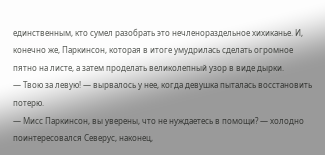единственным, кто сумел разобрать это нечленораздельное хихиканье. И, конечно же, Паркинсон, которая в итоге умудрилась сделать огромное пятно на листе, а затем проделать великолепный узор в виде дырки.
— Твою за левую! — вырвалось у нее, когда девушка пыталась восстановить потерю.
— Мисс Паркинсон, вы уверены, что не нуждаетесь в помощи? — холодно поинтересовался Северус, наконец,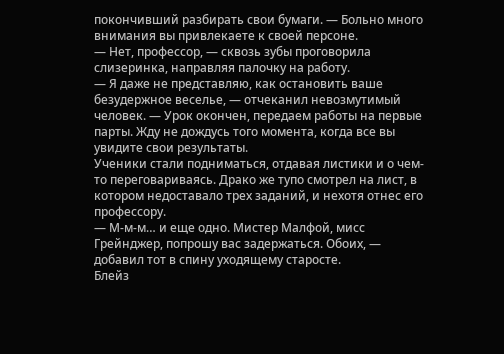покончивший разбирать свои бумаги. — Больно много внимания вы привлекаете к своей персоне.
— Нет, профессор, — сквозь зубы проговорила слизеринка, направляя палочку на работу.
— Я даже не представляю, как остановить ваше безудержное веселье, — отчеканил невозмутимый человек. — Урок окончен, передаем работы на первые парты. Жду не дождусь того момента, когда все вы увидите свои результаты.
Ученики стали подниматься, отдавая листики и о чем-то переговариваясь. Драко же тупо смотрел на лист, в котором недоставало трех заданий, и нехотя отнес его профессору.
— М-м-м… и еще одно. Мистер Малфой, мисс Грейнджер, попрошу вас задержаться. Обоих, — добавил тот в спину уходящему старосте.
Блейз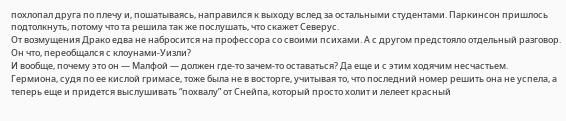похлопал друга по плечу и, пошатываясь, направился к выходу вслед за остальными студентами. Паркинсон пришлось подтолкнуть, потому что та решила так же послушать, что скажет Северус.
От возмущения Драко едва не набросится на профессора со своими психами. А с другом предстояло отдельный разговор.
Он что, переобщался с клоунами-Уизли?
И вообще, почему это он — Малфой — должен где-то зачем-то оставаться? Да еще и с этим ходячим несчастьем.
Гермиона, судя по ее кислой гримасе, тоже была не в восторге, учитывая то, что последний номер решить она не успела, а теперь еще и придется выслушивать “похвалу” от Снейпа, который просто холит и лелеет красный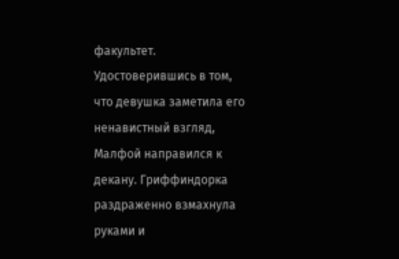факультет.
Удостоверившись в том, что девушка заметила его ненавистный взгляд, Малфой направился к декану. Гриффиндорка раздраженно взмахнула руками и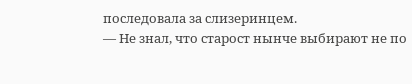последовала за слизеринцем.
— Не знал, что старост нынче выбирают не по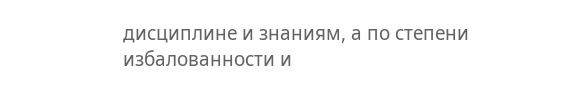дисциплине и знаниям, а по степени избалованности и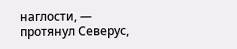наглости, — протянул Северус,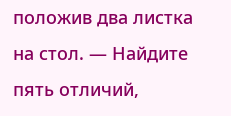положив два листка на стол. — Найдите пять отличий,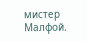мистер Малфой.